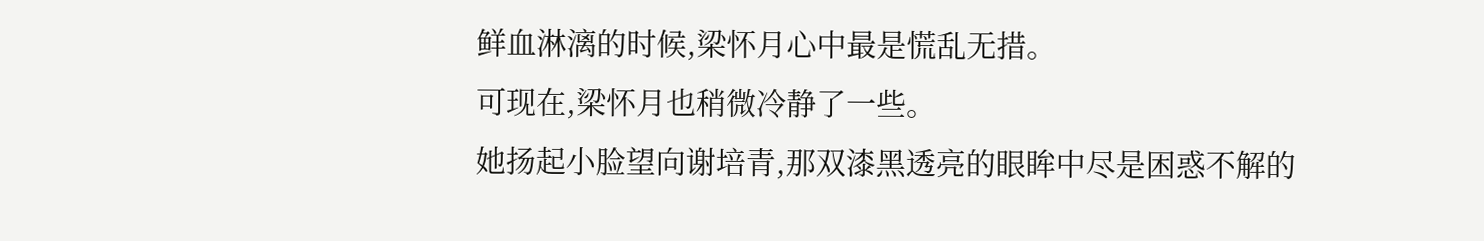鲜血淋漓的时候,梁怀月心中最是慌乱无措。
可现在,梁怀月也稍微冷静了一些。
她扬起小脸望向谢培青,那双漆黑透亮的眼眸中尽是困惑不解的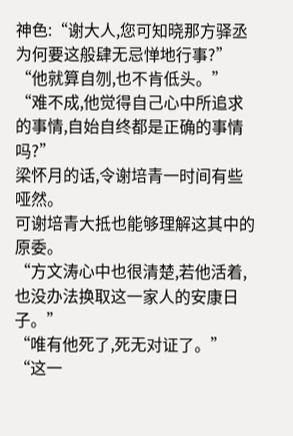神色:“谢大人,您可知晓那方驿丞为何要这般肆无忌惮地行事?”
“他就算自刎,也不肯低头。”
“难不成,他觉得自己心中所追求的事情,自始自终都是正确的事情吗?”
梁怀月的话,令谢培青一时间有些哑然。
可谢培青大抵也能够理解这其中的原委。
“方文涛心中也很清楚,若他活着,也没办法换取这一家人的安康日子。”
“唯有他死了,死无对证了。”
“这一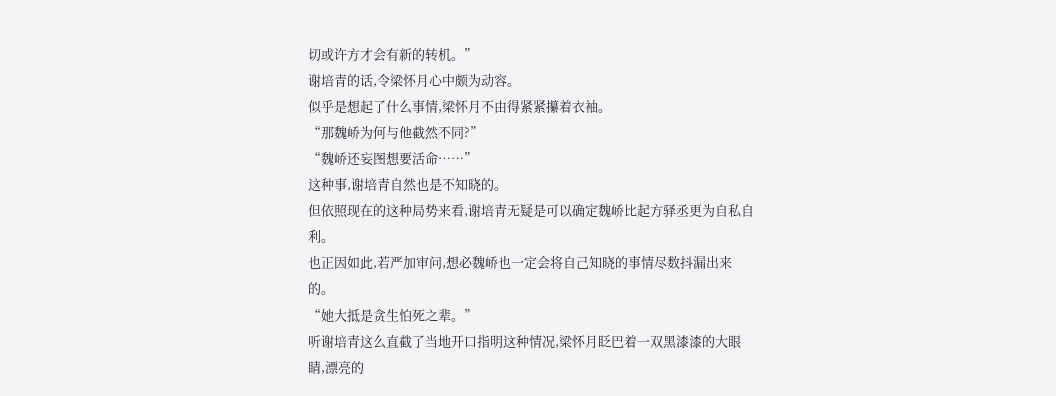切或许方才会有新的转机。”
谢培青的话,令梁怀月心中颇为动容。
似乎是想起了什么事情,梁怀月不由得紧紧攥着衣袖。
“那魏峤为何与他截然不同?”
“魏峤还妄图想要活命……”
这种事,谢培青自然也是不知晓的。
但依照现在的这种局势来看,谢培青无疑是可以确定魏峤比起方驿丞更为自私自利。
也正因如此,若严加审问,想必魏峤也一定会将自己知晓的事情尽数抖漏出来的。
“她大抵是贪生怕死之辈。”
听谢培青这么直截了当地开口指明这种情况,梁怀月眨巴着一双黑漆漆的大眼睛,漂亮的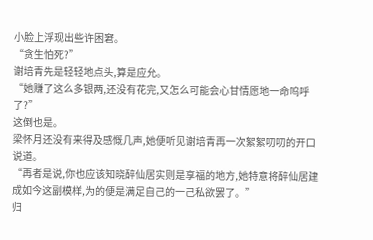小脸上浮现出些许困窘。
“贪生怕死?”
谢培青先是轻轻地点头,算是应允。
“她赚了这么多银两,还没有花完,又怎么可能会心甘情愿地一命呜呼了?”
这倒也是。
梁怀月还没有来得及感慨几声,她便听见谢培青再一次絮絮叨叨的开口说道。
“再者是说,你也应该知晓醉仙居实则是享福的地方,她特意将醉仙居建成如今这副模样,为的便是满足自己的一己私欲罢了。”
归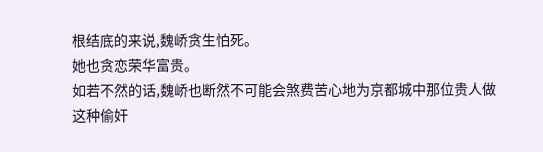根结底的来说,魏峤贪生怕死。
她也贪恋荣华富贵。
如若不然的话,魏峤也断然不可能会煞费苦心地为京都城中那位贵人做这种偷奸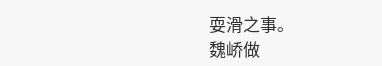耍滑之事。
魏峤做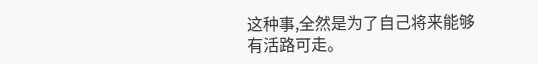这种事,全然是为了自己将来能够有活路可走。